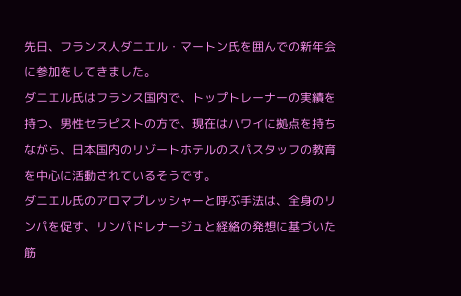先日、フランス人ダニエル・マートン氏を囲んでの新年会に参加をしてきました。
ダニエル氏はフランス国内で、トップトレーナーの実績を持つ、男性セラピストの方で、現在はハワイに拠点を持ちながら、日本国内のリゾートホテルのスパスタッフの教育を中心に活動されているそうです。
ダニエル氏のアロマプレッシャーと呼ぶ手法は、全身のリンパを促す、リンパドレナージュと経絡の発想に基づいた筋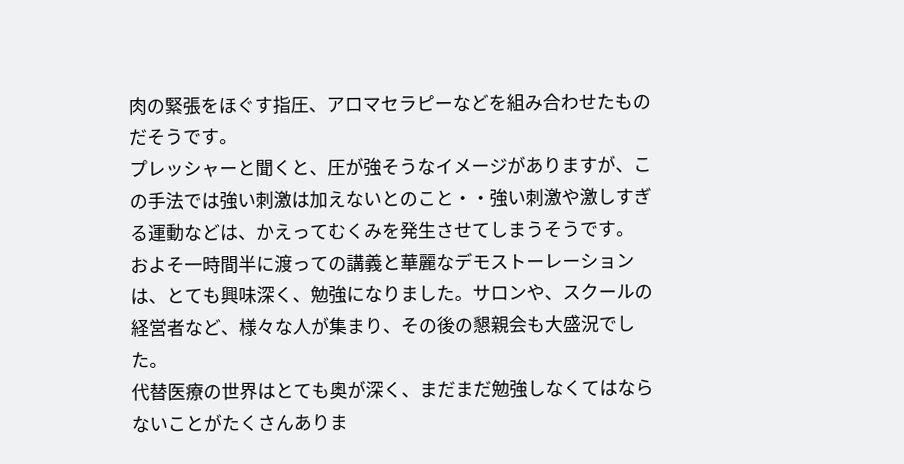肉の緊張をほぐす指圧、アロマセラピーなどを組み合わせたものだそうです。
プレッシャーと聞くと、圧が強そうなイメージがありますが、この手法では強い刺激は加えないとのこと・・強い刺激や激しすぎる運動などは、かえってむくみを発生させてしまうそうです。
およそ一時間半に渡っての講義と華麗なデモストーレーションは、とても興味深く、勉強になりました。サロンや、スクールの経営者など、様々な人が集まり、その後の懇親会も大盛況でした。
代替医療の世界はとても奥が深く、まだまだ勉強しなくてはならないことがたくさんありま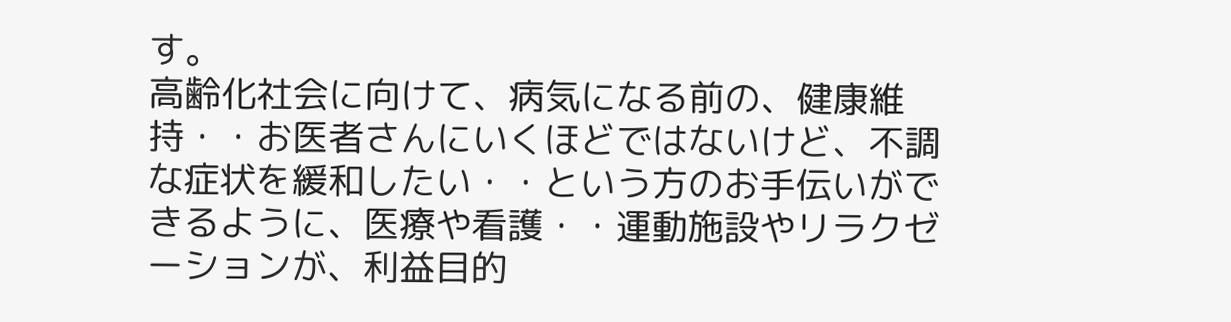す。
高齢化社会に向けて、病気になる前の、健康維持・・お医者さんにいくほどではないけど、不調な症状を緩和したい・・という方のお手伝いができるように、医療や看護・・運動施設やリラクゼーションが、利益目的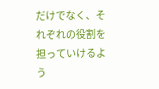だけでなく、それぞれの役割を担っていけるよう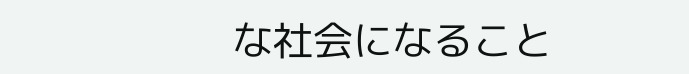な社会になること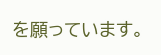を願っています。